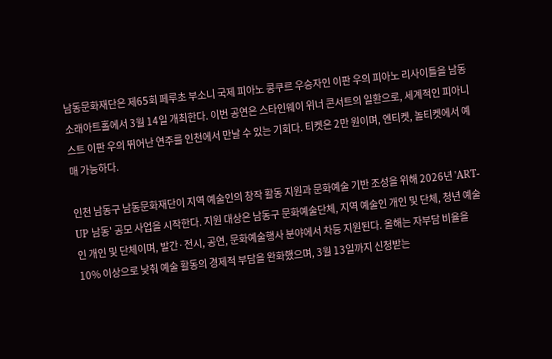남동문화재단은 제65회 페루초 부소니 국제 피아노 콩쿠르 우승자인 이판 우의 피아노 리사이틀을 남동소래아트홀에서 3월 14일 개최한다. 이번 공연은 스타인웨이 위너 콘서트의 일환으로, 세계적인 피아니스트 이판 우의 뛰어난 연주를 인천에서 만날 수 있는 기회다. 티켓은 2만 원이며, 엔티켓, 놀티켓에서 예매 가능하다.

인천 남동구 남동문화재단이 지역 예술인의 창작 활동 지원과 문화예술 기반 조성을 위해 2026년 'ART-UP 남동' 공모 사업을 시작한다. 지원 대상은 남동구 문화예술단체, 지역 예술인 개인 및 단체, 청년 예술인 개인 및 단체이며, 발간·전시, 공연, 문화예술행사 분야에서 차등 지원된다. 올해는 자부담 비율을 10% 이상으로 낮춰 예술 활동의 경제적 부담을 완화했으며, 3월 13일까지 신청받는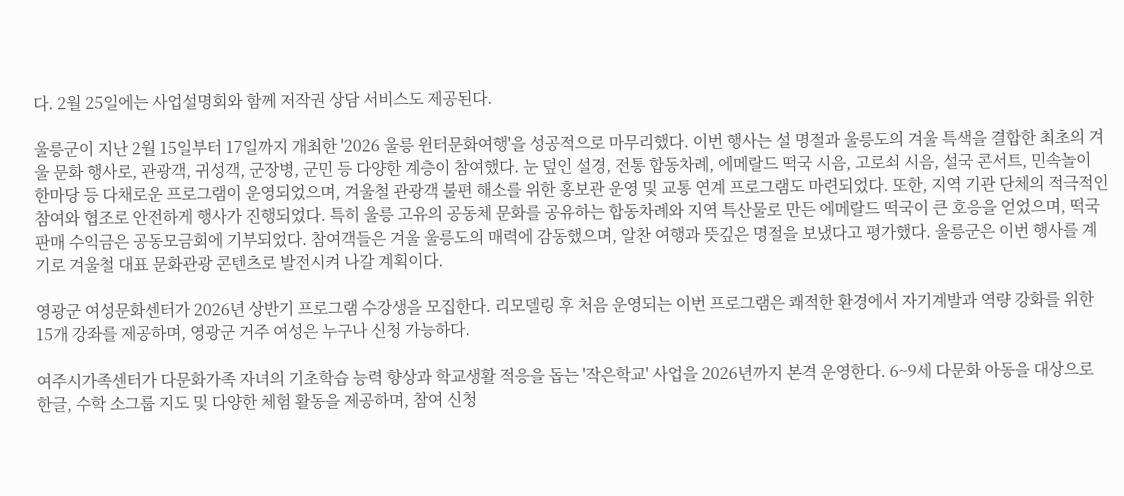다. 2월 25일에는 사업설명회와 함께 저작권 상담 서비스도 제공된다.

울릉군이 지난 2월 15일부터 17일까지 개최한 '2026 울릉 윈터문화여행'을 성공적으로 마무리했다. 이번 행사는 설 명절과 울릉도의 겨울 특색을 결합한 최초의 겨울 문화 행사로, 관광객, 귀성객, 군장병, 군민 등 다양한 계층이 참여했다. 눈 덮인 설경, 전통 합동차례, 에메랄드 떡국 시음, 고로쇠 시음, 설국 콘서트, 민속놀이 한마당 등 다채로운 프로그램이 운영되었으며, 겨울철 관광객 불편 해소를 위한 홍보관 운영 및 교통 연계 프로그램도 마련되었다. 또한, 지역 기관 단체의 적극적인 참여와 협조로 안전하게 행사가 진행되었다. 특히 울릉 고유의 공동체 문화를 공유하는 합동차례와 지역 특산물로 만든 에메랄드 떡국이 큰 호응을 얻었으며, 떡국 판매 수익금은 공동모금회에 기부되었다. 참여객들은 겨울 울릉도의 매력에 감동했으며, 알찬 여행과 뜻깊은 명절을 보냈다고 평가했다. 울릉군은 이번 행사를 계기로 겨울철 대표 문화관광 콘텐츠로 발전시켜 나갈 계획이다.

영광군 여성문화센터가 2026년 상반기 프로그램 수강생을 모집한다. 리모델링 후 처음 운영되는 이번 프로그램은 쾌적한 환경에서 자기계발과 역량 강화를 위한 15개 강좌를 제공하며, 영광군 거주 여성은 누구나 신청 가능하다.

여주시가족센터가 다문화가족 자녀의 기초학습 능력 향상과 학교생활 적응을 돕는 '작은학교' 사업을 2026년까지 본격 운영한다. 6~9세 다문화 아동을 대상으로 한글, 수학 소그룹 지도 및 다양한 체험 활동을 제공하며, 참여 신청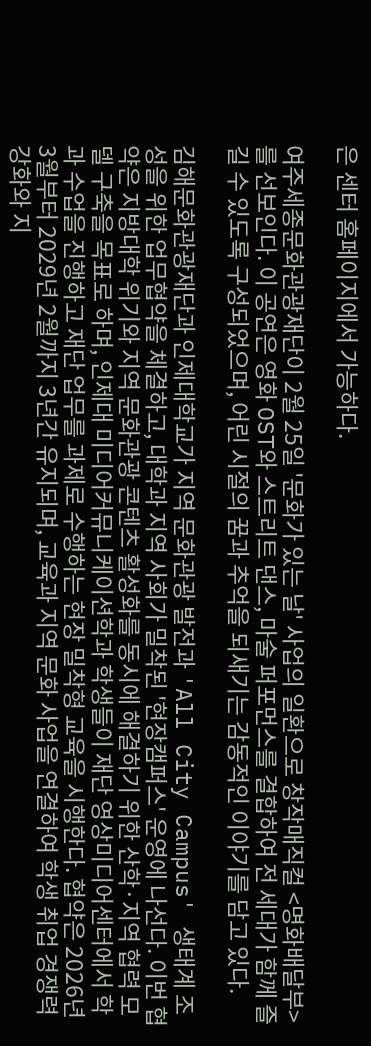은 센터 홈페이지에서 가능하다.

여주세종문화관광재단이 2월 25일 '문화가 있는 날' 사업의 일환으로 창작매직컬 <명화배달부>를 선보인다. 이 공연은 영화 OST와 스트리트 댄스, 마술 퍼포먼스를 결합하여 전 세대가 함께 즐길 수 있도록 구성되었으며, 어린 시절의 꿈과 추억을 되새기는 감동적인 이야기를 담고 있다.

김해문화관광재단과 인제대학교가 지역 문화관광 발전과 'All City Campus' 생태계 조성을 위한 업무협약을 체결하고, 대학과 지역 사회가 밀착된 '현장캠퍼스' 운영에 나선다. 이번 협약은 지방대학 위기와 지역 문화관광 콘텐츠 활성화를 동시에 해결하기 위한 산학·지역 협력 모델 구축을 목표로 하며, 인제대 미디어커뮤니케이션학과 학생들이 재단 영상미디어센터에서 학과 수업을 진행하고 재단 업무를 과제로 수행하는 현장 밀착형 교육을 시행한다. 협약은 2026년 3월부터 2029년 2월까지 3년간 유지되며, 교육과 지역 문화 사업을 연결하여 학생 취업 경쟁력 강화와 지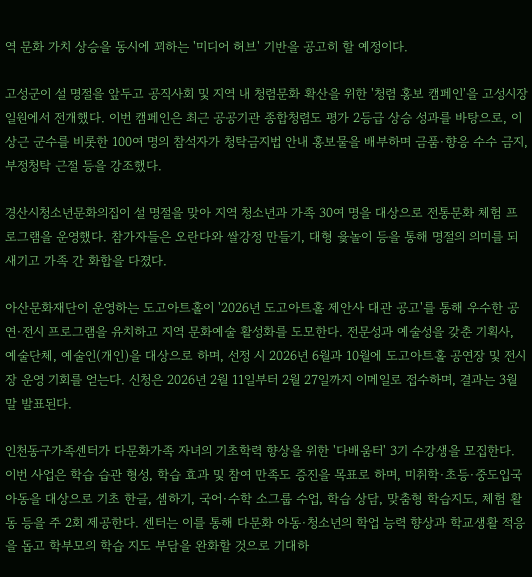역 문화 가치 상승을 동시에 꾀하는 '미디어 허브' 기반을 공고히 할 예정이다.

고성군이 설 명절을 앞두고 공직사회 및 지역 내 청렴문화 확산을 위한 '청렴 홍보 캠페인'을 고성시장 일원에서 전개했다. 이번 캠페인은 최근 공공기관 종합청렴도 평가 2등급 상승 성과를 바탕으로, 이상근 군수를 비롯한 100여 명의 참석자가 청탁금지법 안내 홍보물을 배부하며 금품·향응 수수 금지, 부정청탁 근절 등을 강조했다.

경산시청소년문화의집이 설 명절을 맞아 지역 청소년과 가족 30여 명을 대상으로 전통문화 체험 프로그램을 운영했다. 참가자들은 오란다와 쌀강정 만들기, 대형 윷놀이 등을 통해 명절의 의미를 되새기고 가족 간 화합을 다졌다.

아산문화재단이 운영하는 도고아트홀이 '2026년 도고아트홀 제안사 대관 공고'를 통해 우수한 공연·전시 프로그램을 유치하고 지역 문화예술 활성화를 도모한다. 전문성과 예술성을 갖춘 기획사, 예술단체, 예술인(개인)을 대상으로 하며, 선정 시 2026년 6월과 10월에 도고아트홀 공연장 및 전시장 운영 기회를 얻는다. 신청은 2026년 2월 11일부터 2월 27일까지 이메일로 접수하며, 결과는 3월 말 발표된다.

인천동구가족센터가 다문화가족 자녀의 기초학력 향상을 위한 '다배움터' 3기 수강생을 모집한다. 이번 사업은 학습 습관 형성, 학습 효과 및 참여 만족도 증진을 목표로 하며, 미취학·초등·중도입국 아동을 대상으로 기초 한글, 셈하기, 국어·수학 소그룹 수업, 학습 상담, 맞춤형 학습지도, 체험 활동 등을 주 2회 제공한다. 센터는 이를 통해 다문화 아동·청소년의 학업 능력 향상과 학교생활 적응을 돕고 학부모의 학습 지도 부담을 완화할 것으로 기대하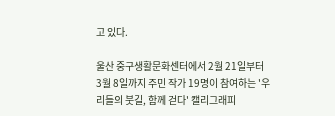고 있다.

울산 중구생활문화센터에서 2월 21일부터 3월 8일까지 주민 작가 19명이 참여하는 '우리들의 붓길, 함께 걷다' 캘리그래피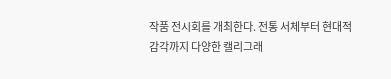작품 전시회를 개최한다. 전통 서체부터 현대적 감각까지 다양한 캘리그래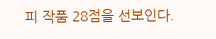피 작품 28점을 선보인다.